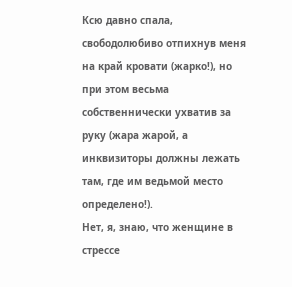Ксю давно спала, свободолюбиво отпихнув меня на край кровати (жарко!), но при этом весьма собственнически ухватив за руку (жара жарой, а инквизиторы должны лежать там, где им ведьмой место определено!).
Нет, я, знаю, что женщине в стрессе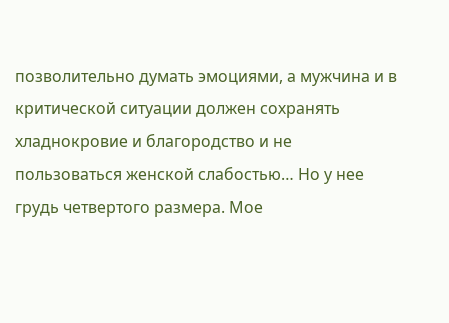позволительно думать эмоциями, а мужчина и в критической ситуации должен сохранять хладнокровие и благородство и не пользоваться женской слабостью… Но у нее грудь четвертого размера. Мое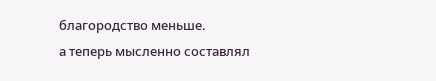благородство меньше.
а теперь мысленно составлял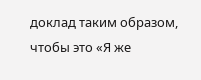доклад таким образом, чтобы это «Я же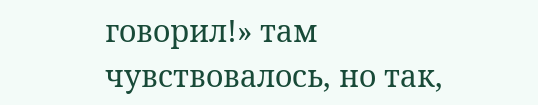говорил!» там чувствовалось, но так,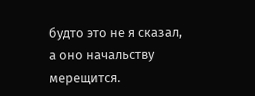будто это не я сказал, а оно начальству мерещится.